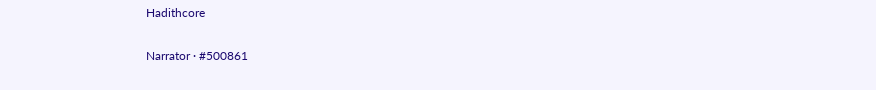Hadithcore

Narrator · #500861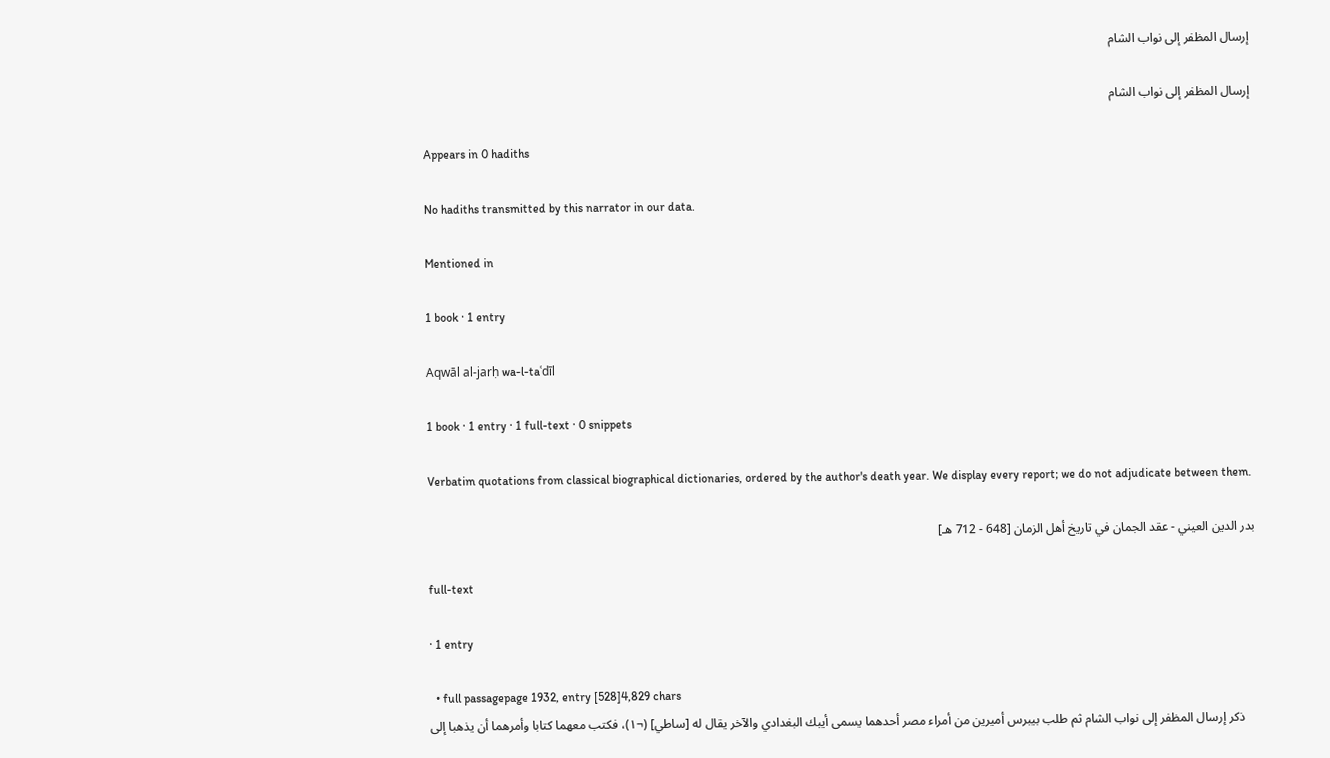إرسال المظفر إلى نواب الشام

إرسال المظفر إلى نواب الشام

Appears in 0 hadiths

No hadiths transmitted by this narrator in our data.

Mentioned in

1 book · 1 entry

Aqwāl al-jarḥ wa-l-taʿdīl

1 book · 1 entry · 1 full-text · 0 snippets

Verbatim quotations from classical biographical dictionaries, ordered by the author's death year. We display every report; we do not adjudicate between them.

بدر الدين العيني - عقد الجمان في تاريخ أهل الزمان [648 - 712 هـ]

full-text

· 1 entry

  • full passagepage 1932, entry [528]4,829 chars
    ذكر إرسال المظفر إلى نواب الشام ثم طلب بيبرس أميرين من أمراء مصر أحدهما يسمى أيبك البغدادي والآخر يقال له [ساطي] (¬١)، فكتب معهما كتابا وأمرهما أن يذهبا إلى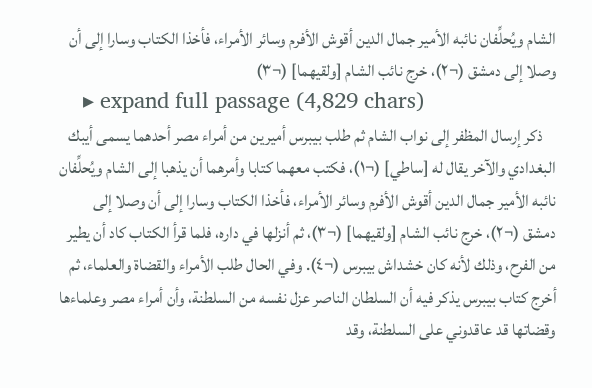الشام ويُحلِّفان نائبه الأمير جمال الدين أقوش الأفرم وسائر الأمراء، فأخذا الكتاب وسارا إلى أن وصلا إلى دمشق (¬٢)، خرج نائب الشام [ولقيهما] (¬٣)
    ▸ expand full passage (4,829 chars)
    ذكر إرسال المظفر إلى نواب الشام ثم طلب بيبرس أميرين من أمراء مصر أحدهما يسمى أيبك البغدادي والآخر يقال له [ساطي] (¬١)، فكتب معهما كتابا وأمرهما أن يذهبا إلى الشام ويُحلِّفان نائبه الأمير جمال الدين أقوش الأفرم وسائر الأمراء، فأخذا الكتاب وسارا إلى أن وصلا إلى دمشق (¬٢)، خرج نائب الشام [ولقيهما] (¬٣)، ثم أنزلها في داره، فلما قرأ الكتاب كاد أن يطير من الفرح، وذلك لأنه كان خشداش بيبرس (¬٤). وفي الحال طلب الأمراء والقضاة والعلماء، ثم أخرج كتاب بيبرس يذكر فيه أن السلطان الناصر عزل نفسه من السلطنة، وأن أمراء مصر وعلماءها وقضاتها قد عاقدوني على السلطنة، وقد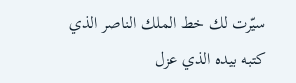سيّرت لك خط الملك الناصر الذي كتبه بيده الذي عزل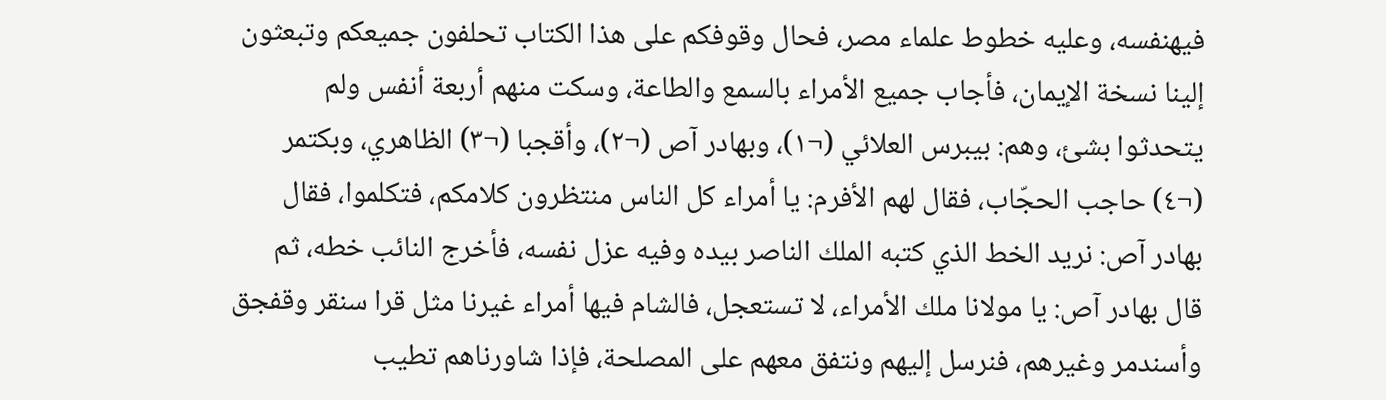فيهنفسه، وعليه خطوط علماء مصر، فحال وقوفكم على هذا الكتاب تحلفون جميعكم وتبعثون إلينا نسخة الإيمان، فأجاب جميع الأمراء بالسمع والطاعة، وسكت منهم أربعة أنفس ولم يتحدثوا بشئ، وهم: بيبرس العلائي (¬١)، وبهادر آص (¬٢)، وأقجبا (¬٣) الظاهري، وبكتمر (¬٤) حاجب الحجّاب، فقال لهم الأفرم: يا أمراء كل الناس منتظرون كلامكم، فتكلموا، فقال بهادر آص: نريد الخط الذي كتبه الملك الناصر بيده وفيه عزل نفسه، فأخرج النائب خطه، ثم قال بهادر آص: يا مولانا ملك الأمراء، لا تستعجل، فالشام فيها أمراء غيرنا مثل قرا سنقر وقفجق وأسندمر وغيرهم، فنرسل إليهم ونتفق معهم على المصلحة، فإذا شاورناهم تطيب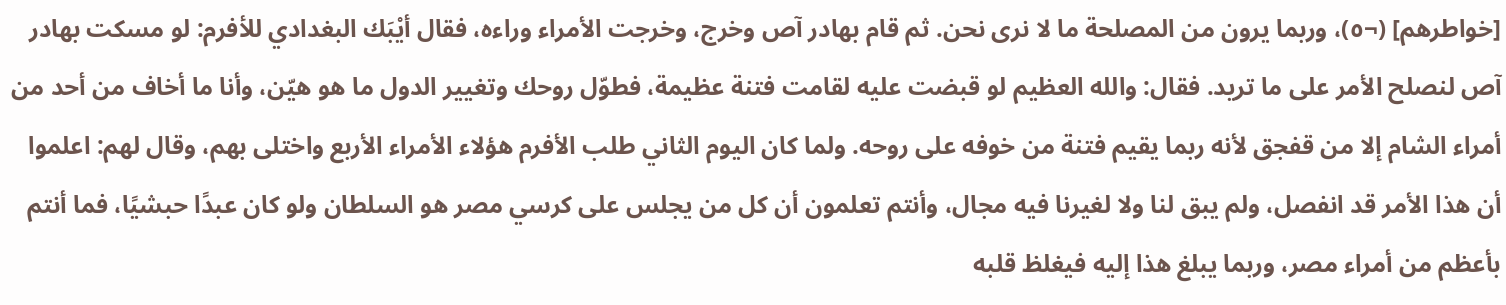[خواطرهم] (¬٥)، وربما يرون من المصلحة ما لا نرى نحن. ثم قام بهادر آص وخرج، وخرجت الأمراء وراءه، فقال أيْبَك البغدادي للأفرم: لو مسكت بهادر آص لنصلح الأمر على ما تريد. فقال: والله العظيم لو قبضت عليه لقامت فتنة عظيمة، فطوّل روحك وتغيير الدول ما هو هيّن، وأنا ما أخاف من أحد من أمراء الشام إلا من قفجق لأنه ربما يقيم فتنة من خوفه على روحه. ولما كان اليوم الثاني طلب الأفرم هؤلاء الأمراء الأربع واختلى بهم، وقال لهم: اعلموا أن هذا الأمر قد انفصل، ولم يبق لنا ولا لغيرنا فيه مجال، وأنتم تعلمون أن كل من يجلس على كرسي مصر هو السلطان ولو كان عبدًا حبشيًا، فما أنتم بأعظم من أمراء مصر، وربما يبلغ هذا إليه فيغلظ قلبه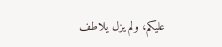عليكم، ولم يزل يلاطف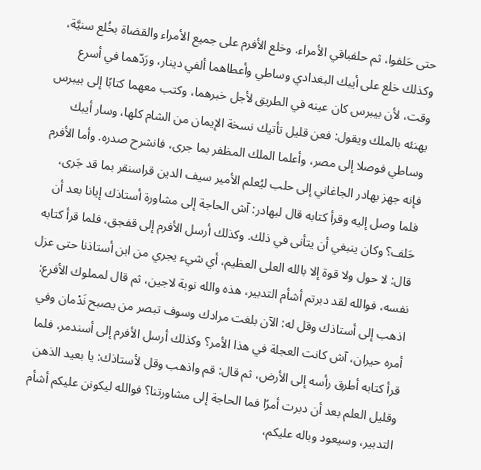حتى حَلفوا، ثم حلفباقي الأمراء. وخلع الأفرم على جميع الأمراء والقضاة بخُلع سنيَّة، وكذلك خلع على أيبك البغدادي وساطي وأعطاهما ألفي دينار، ورَدّهما في أسرع وقت، لأن بيبرس كان عينه في الطريق لأجل خبرهما، وكتب معهما كتابًا إلى بيبرس يهنئه بالملك ويقول: فعن قليل تأتيك نسخة الإيمان من الشام كلها، وسار أيبك وساطي فوصلا إلى مصر، وأعلما الملك المظفر بما جرى، فانشرح صدره. وأما الأفرم فإنه جهز بهادر الجاغاني إلى حلب ليُعلم الأمير سيف الدين قراسنقر بما قد جَرى، فلما وصل إليه وقرأ كتابه قال لبهادر: آش الحاجة إلى مشاورة أستاذك إيانا بعد أن حَلف؟ وكان ينبغي أن يتأنى في ذلك. وكذلك أرسل الأفرم إلى قفجق، فلما قرأ كتابه قال: لا حول ولا قوة إلا بالله العلى العظيم، أي شيء يجري من ابن أستاذنا حتى عزل نفسه، فوالله لقد دبرتم أشأم التدبير، هذه والله نوبة لاجين، ثم قال لمملوك الأفرع: اذهب إلى أستاذك وقل له: الآن بلغت مرادك وسوف تبصر من يصبح نَدْمان وفي أمره حيران، آش كانت العجلة في هذا الأمر؟ وكذلك أرسل الأفرم إلى أسندمر، فلما قرأ كتابه أطرق رأسه إلى الأرض، ثم قال: قم واذهب وقل لأستاذك: يا بعيد الذهن وقليل العلم بعد أن دبرت أمرًا فما الحاجة إلى مشاورتنا؟ فوالله ليكونن عليكم أشأم التدبير، وسيعود وباله عليكم،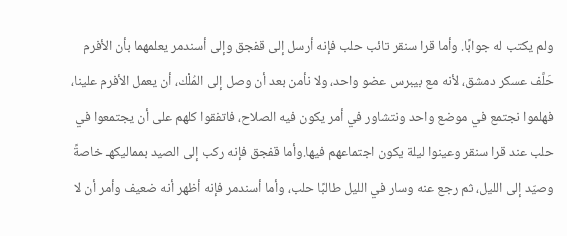ولم يكتب له جوابًا. وأما قرا سنقر تائب حلب فإنه أرسل إلى قفجق وإلى أسندمر يعلمهما بأن الأفرم حَلَّف عسكر دمشق، لأنه مع بيبرس عضو واحد، ولا نأمن بعد أن وصل إلى المُلْك، أن يعمل الأفرم علينا، فهلموا نجتمع في موضع واحد ونتشاور في أمر يكون فيه الصلاح، فاتفقوا كلهم على أن يجتمعوا في حلب عند قرا سنقر وعينوا ليلة يكون اجتماعهم فيها.وأما قفجق فإنه ركب إلى الصيد بمماليكهـ خاصةً وصيّد إلى الليل، ثم رجع عنه وسار في الليل طالبًا حلب، وأما أسندمر فإنه أظهر أنه ضعيف وأمر أن لا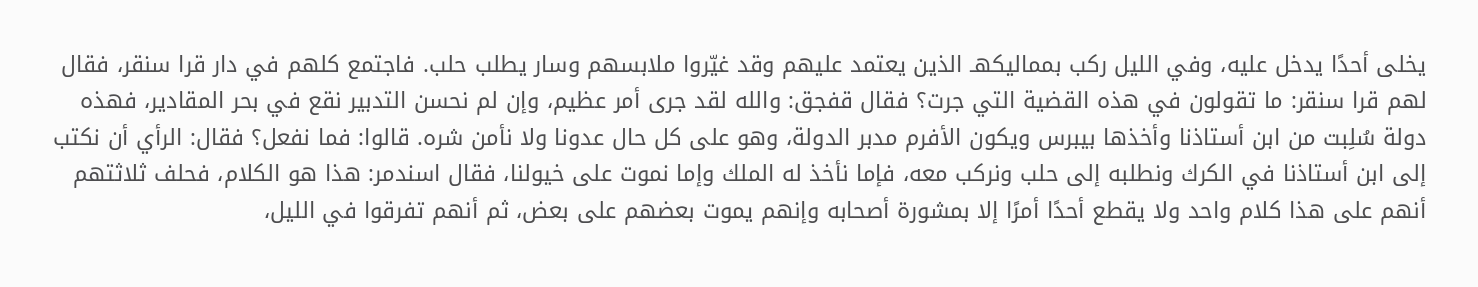يخلى أحدًا يدخل عليه، وفي الليل ركب بمماليكهـ الذين يعتمد عليهم وقد غيّروا ملابسهم وسار يطلب حلب. فاجتمع كلهم في دار قرا سنقر، فقال لهم قرا سنقر: ما تقولون في هذه القضية التي جرت؟ فقال قفجق: والله لقد جرى أمر عظيم، وإن لم نحسن التدبير نقع في بحر المقادير، فهذه دولة سُلِبت من ابن أستاذنا وأخذها بيبرس ويكون الأفرم مدبر الدولة، وهو على كل حال عدونا ولا نأمن شره. قالوا: فما نفعل؟ فقال: الرأي أن نكتب إلى ابن أستاذنا في الكرك ونطلبه إلى حلب ونركب معه، فإما نأخذ له الملك وإما نموت على خيولنا، فقال اسندمر: هذا هو الكلام، فحلف ثلاثتهم أنهم على هذا كلام واحد ولا يقطع أحدًا أمرًا إلا بمشورة أصحابه وإنهم يموت بعضهم على بعض، ثم أنهم تفرقوا في الليل،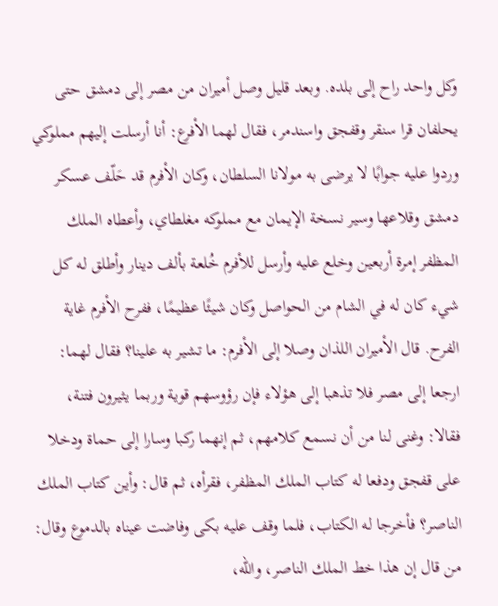وكل واحد راح إلى بلده. وبعد قليل وصل أميران من مصر إلى دمشق حتى يحلفان قرا سنقر وقفجق واسندمر، فقال لهما الأفرع: أنا أرسلت إليهم مملوكي وردوا عليه جوابًا لا يرضى به مولانا السلطان، وكان الأفرم قد حَلّف عسكر دمشق وقلاعها وسير نسخة الإيمان مع مملوكه مغلطاي، وأعطاه الملك المظفر إمرة أربعين وخلع عليه وأرسل للأفرم خُلعة بألف دينار وأطلق له كل شيء كان له في الشام من الحواصل وكان شيئًا عظيمًا، ففرح الأفرم غاية الفرح. قال الأميران اللذان وصلا إلى الأفرم: ما تشير به علينا؟ فقال لهما: ارجعا إلى مصر فلا تذهبا إلى هؤلاء فإن رؤوسهم قوية وربما يثيرون فتنة، فقالا: وغنى لنا من أن نسمع كلامهم، ثم إنهما ركبا وسارا إلى حماة ودخلا على قفجق ودفعا له كتاب الملك المظفر، فقرأه، ثم قال: وأين كتاب الملك الناصر؟ فأخرجا له الكتاب، فلما وقف عليه بكى وفاضت عيناه بالدموع وقال: من قال إن هذا خط الملك الناصر، والله،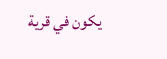يكون في قرية